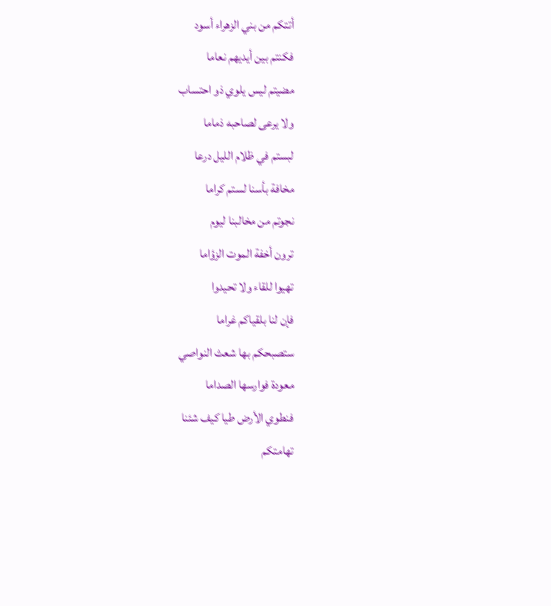أتتكم من بني الزهراء أسود
فكنتم بين أيديهم نعاما
مضيتم ليس يلوي ذو احتساب
ولا يرعى لصاحبه ذماما
لبستم في ظلام الليل درعا
مخافة بأسنا لستم كراما
نجوتم من مخالبنا ليوم
ترون أخفة الموت الزؤاما
تهيوا للقاء ولا تحيدوا
فإن لنا بلقياكم غراما
ستصبحكم بها شعث النواصي
معودة فوارسها الصداما
فنطوي الأرض طيا كيف شئنا
تهامتكم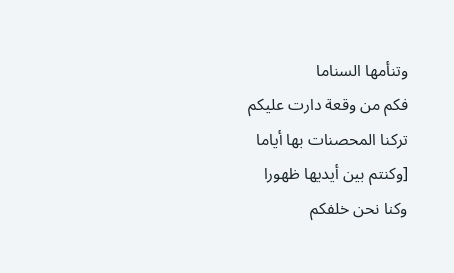وتنأمها السناما
فكم من وقعة دارت عليكم
تركنا المحصنات بها أياما
[وكنتم بين أيديها ظهورا
وكنا نحن خلفكم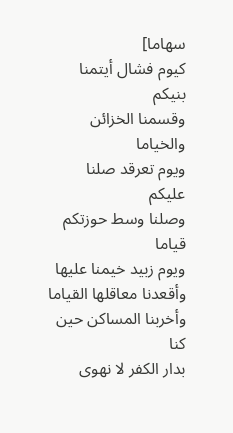سهاما]
كيوم فشال أيتمنا بنيكم
وقسمنا الخزائن والخياما
ويوم تعرقد صلنا عليكم
وصلنا وسط حوزتكم قياما
ويوم زبيد خيمنا عليها
وأقعدنا معاقلها القياما
وأخربنا المساكن حين كنا
بدار الكفر لا نهوى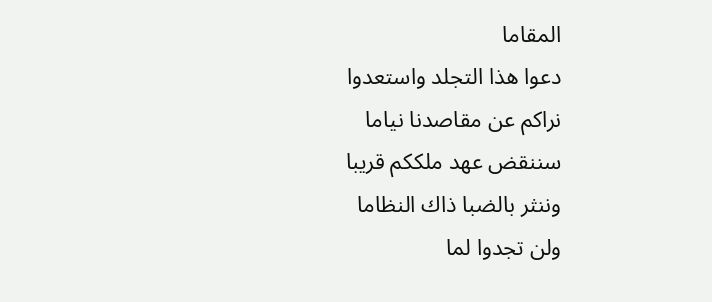المقاما
دعوا هذا التجلد واستعدوا
نراكم عن مقاصدنا نياما
سننقض عهد ملككم قريبا
وننثر بالضبا ذاك النظاما
ولن تجدوا لما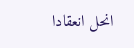انحل انعقادا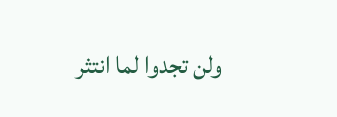ولن تجدوا لما انتثر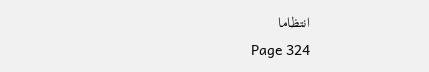انتظاما
Page 324